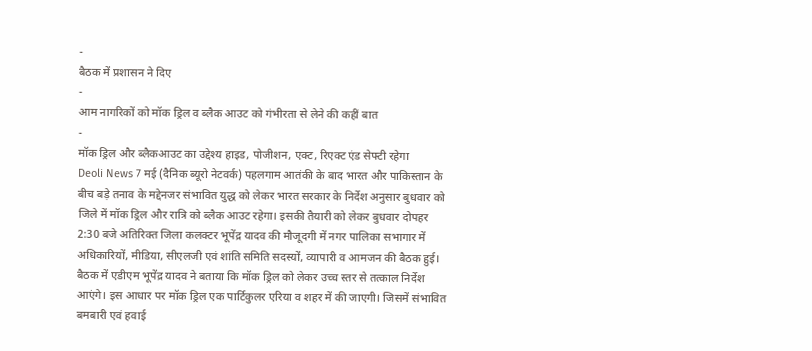-
बैठक में प्रशासन ने दिए
-
आम नागरिकों को मॉक ड्रिल व ब्लैक आउट को गंभीरता से लेने की कहीं बात
-
मॉक ड्रिल और ब्लैकआउट का उद्देश्य हाइड, पोजीशन, एक्ट, रिएक्ट एंड सेफ्टी रहेगा
Deoli News 7 मई (दैनिक ब्यूरो नेटवर्क) पहलगाम आतंकी के बाद भारत और पाकिस्तान के बीच बड़े तनाव के मद्देनजर संभावित युद्ध को लेकर भारत सरकार के निर्देश अनुसार बुधवार को जिले में मॉक ड्रिल और रात्रि को ब्लैक आउट रहेगा। इसकी तैयारी को लेकर बुधवार दोपहर 2:30 बजे अतिरिक्त जिला कलक्टर भूपेंद्र यादव की मौजूदगी में नगर पालिका सभागार में अधिकारियों, मीडिया, सीएलजी एवं शांति समिति सदस्यों, व्यापारी व आमजन की बैठक हुई।
बैठक में एडीएम भूपेंद्र यादव ने बताया कि मॉक ड्रिल को लेकर उच्च स्तर से तत्काल निर्देश आएंगे। इस आधार पर मॉक ड्रिल एक पार्टिकुलर एरिया व शहर में की जाएगी। जिसमें संभावित बमबारी एवं हवाई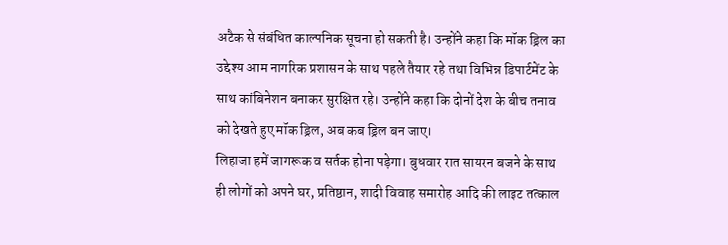अटैक से संबंधित काल्पनिक सूचना हो सकती है। उन्होंने कहा कि मॉक ड्रिल का उद्देश्य आम नागरिक प्रशासन के साथ पहले तैयार रहे तथा विभिन्न डिपार्टमेंट के साथ कांबिनेशन बनाकर सुरक्षित रहे। उन्होंने कहा कि दोनों देश के बीच तनाव को देखते हुए मॉक ड्रिल, अब कब ड्रिल बन जाए।
लिहाजा हमें जागरूक व सर्तक होना पड़ेगा। बुधवार रात सायरन बजने के साथ ही लोगों को अपने घर, प्रतिष्ठान, शादी विवाह समारोह आदि की लाइट तत्काल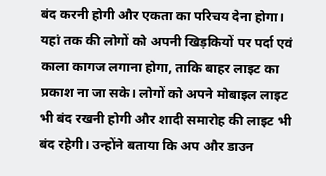बंद करनी होगी और एकता का परिचय देना होगा। यहां तक की लोगों को अपनी खिड़कियों पर पर्दा एवं काला कागज लगाना होगा, ताकि बाहर लाइट का प्रकाश ना जा सके। लोगों को अपने मोबाइल लाइट भी बंद रखनी होगी और शादी समारोह की लाइट भी बंद रहेगी। उन्होंने बताया कि अप और डाउन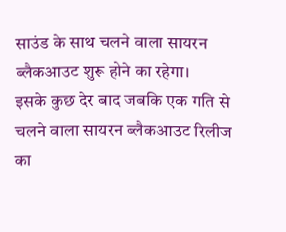साउंड के साथ चलने वाला सायरन ब्लैकआउट शुरू होने का रहेगा।
इसके कुछ देर बाद जबकि एक गति से चलने वाला सायरन ब्लैकआउट रिलीज का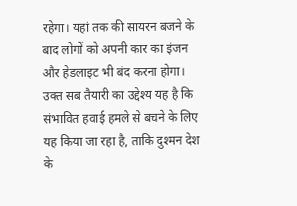रहेगा। यहां तक की सायरन बजने के बाद लोगों को अपनी कार का इंजन और हेडलाइट भी बंद करना होगा। उक्त सब तैयारी का उद्देश्य यह है कि संभावित हवाई हमले से बचने के लिए यह किया जा रहा है, ताकि दुश्मन देश के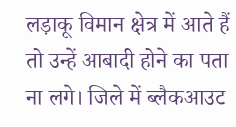लड़ाकू विमान क्षेत्र में आते हैं तो उन्हें आबादी होने का पता ना लगे। जिले में ब्लैकआउट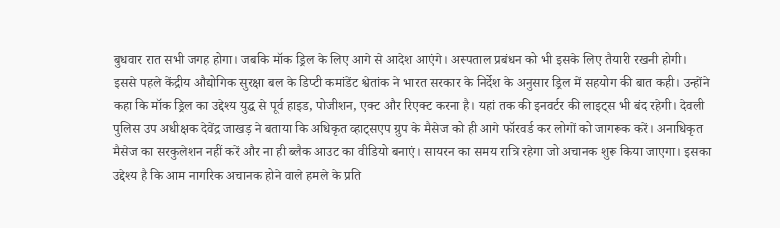बुधवार रात सभी जगह होगा। जबकि मॉक ड्रिल के लिए आगे से आदेश आएंगे। अस्पताल प्रबंधन को भी इसके लिए तैयारी रखनी होगी।
इससे पहले केंद्रीय औद्योगिक सुरक्षा बल के डिप्टी कमांडेंट श्वेतांक ने भारत सरकार के निर्देश के अनुसार ड्रिल में सहयोग की बात कही। उन्होंने कहा कि मॉक ड्रिल का उद्देश्य युद्ध से पूर्व हाइड, पोजीशन, एक्ट और रिएक्ट करना है। यहां तक की इनवर्टर की लाइट्स भी बंद रहेगी। देवली पुलिस उप अधीक्षक देवेंद्र जाखड़ ने बताया कि अधिकृत व्हाट्सएप ग्रुप के मैसेज को ही आगे फॉरवर्ड कर लोगों को जागरूक करें। अनाधिकृत मैसेज का सरकुलेशन नहीं करें और ना ही ब्लैक आउट का वीडियो बनाएं। सायरन का समय रात्रि रहेगा जो अचानक शुरू किया जाएगा। इसका उद्देश्य है कि आम नागरिक अचानक होने वाले हमले के प्रति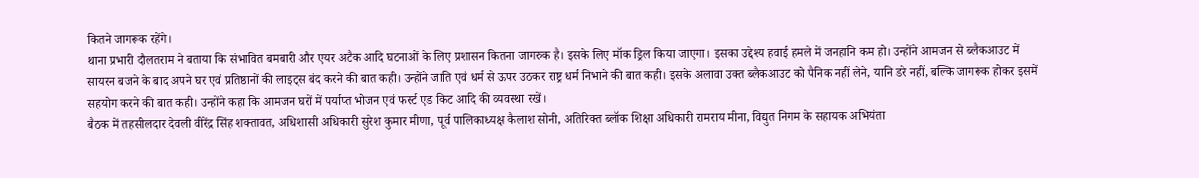कितने जागरूक रहेंगे।
थाना प्रभारी दौलतराम ने बताया कि संभावित बमबारी और एयर अटैक आदि घटनाओं के लिए प्रशासन कितना जागरुक है। इसके लिए मॉक ड्रिल किया जाएगा। इसका उद्देश्य हवाई हमले में जनहानि कम हो। उन्होंने आमजन से ब्लैकआउट में सायरन बजने के बाद अपने घर एवं प्रतिष्ठानों की लाइट्स बंद करने की बात कही। उन्होंने जाति एवं धर्म से ऊपर उठकर राष्ट्र धर्म निभाने की बात कही। इसके अलावा उक्त ब्लैकआउट को पैनिक नहीं लेने, यानि डरे नहीं, बल्कि जागरूक होकर इसमें सहयोग करने की बात कही। उन्होंने कहा कि आमजन घरों में पर्याप्त भोजन एवं फर्स्ट एड किट आदि की व्यवस्था रखें।
बैठक में तहसीलदार देवली वीरेंद्र सिंह शक्तावत, अधिशासी अधिकारी सुरेश कुमार मीणा, पूर्व पालिकाध्यक्ष कैलाश सोनी, अतिरिक्त ब्लॉक शिक्षा अधिकारी रामराय मीना, विद्युत निगम के सहायक अभियंता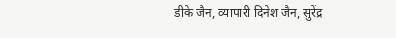डीके जैन, व्यापारी दिनेश जैन, सुरेंद्र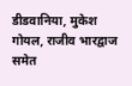डीडवानिया, मुकेश गोयल, राजीव भारद्वाज समेत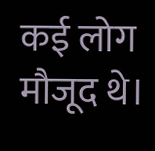कई लोग मौजूद थे।